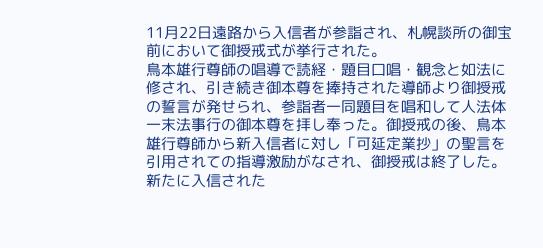11月22日遠路から入信者が参詣され、札幌談所の御宝前において御授戒式が挙行された。
鳥本雄行尊師の唱導で読経・題目口唱・観念と如法に修され、引き続き御本尊を捧持された導師より御授戒の誓言が発せられ、参詣者一同題目を唱和して人法体一末法事行の御本尊を拝し奉った。御授戒の後、鳥本雄行尊師から新入信者に対し「可延定業抄」の聖言を引用されての指導激励がなされ、御授戒は終了した。
新たに入信された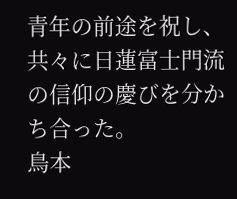青年の前途を祝し、共々に日蓮富士門流の信仰の慶びを分かち合った。
鳥本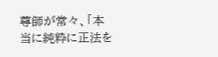尊師が常々、「本当に純粋に正法を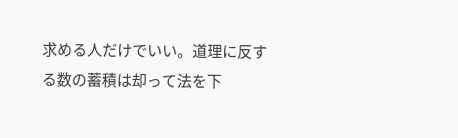求める人だけでいい。道理に反する数の蓄積は却って法を下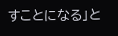すことになる」と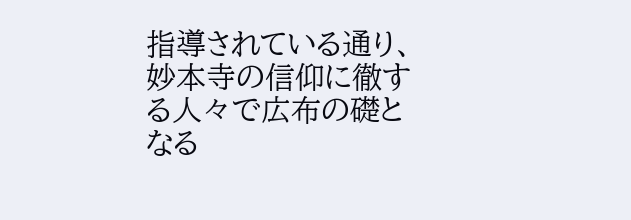指導されている通り、妙本寺の信仰に徹する人々で広布の礎となる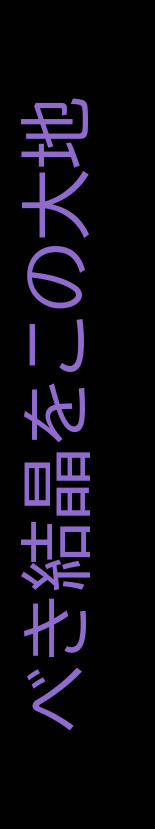べき結晶をこの大地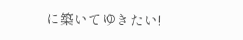に築いてゆきたい!